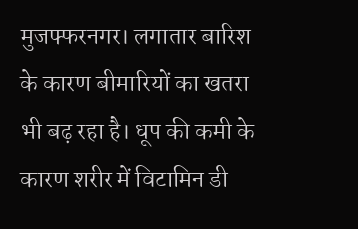मुजफ्फरनगर। लगातार बारिश के कारण बीमारियों का खतरा भी बढ़ रहा है। धूप की कमी के कारण शरीर में विटामिन डी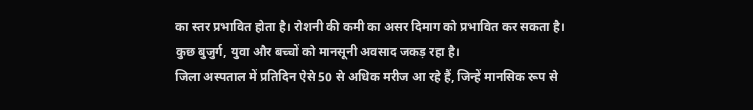का स्तर प्रभावित होता है। रोशनी की कमी का असर दिमाग को प्रभावित कर सकता है। कुछ बुजुर्ग, युवा और बच्चों को मानसूनी अवसाद जकड़ रहा है।
जिला अस्पताल में प्रतिदिन ऐसे 50 से अधिक मरीज आ रहे हैं, जिन्हें मानसिक रूप से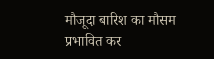मौजूदा बारिश का मौसम प्रभावित कर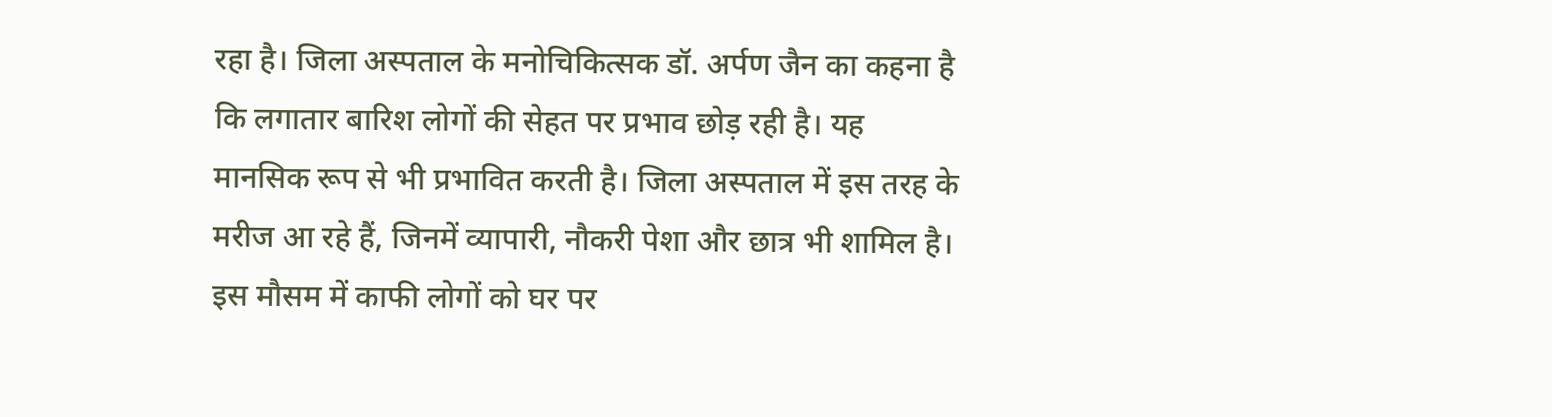रहा है। जिला अस्पताल के मनोचिकित्सक डॉ. अर्पण जैन का कहना है कि लगातार बारिश लोगों की सेहत पर प्रभाव छोड़ रही है। यह मानसिक रूप से भी प्रभावित करती है। जिला अस्पताल में इस तरह के मरीज आ रहे हैं, जिनमें व्यापारी, नौकरी पेशा और छात्र भी शामिल है। इस मौसम में काफी लोगों को घर पर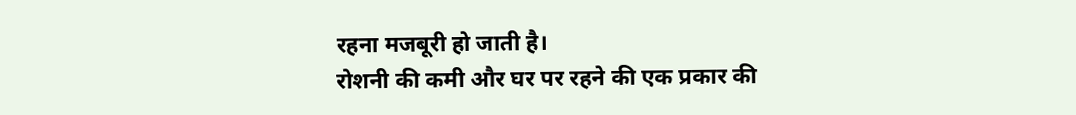रहना मजबूरी हो जाती है।
रोशनी की कमी और घर पर रहने की एक प्रकार की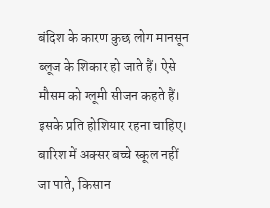बंदिश के कारण कुछ लोग मानसून ब्लूज के शिकार हो जाते हैं। ऐसे मौसम को ग्लूमी सीजन कहते हैं। इसके प्रति होशियार रहना चाहिए। बारिश में अक्सर बच्चे स्कूल नहीं जा पाते, किसान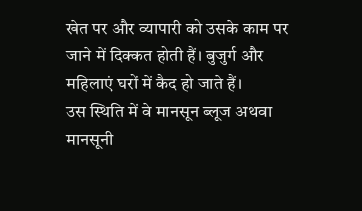खेत पर और व्यापारी को उसके काम पर जाने में दिक्कत होती हैं। बुजुर्ग और महिलाएं घरों में कैद हो जाते हैं।
उस स्थिति में वे मानसून ब्लूज अथवा मानसूनी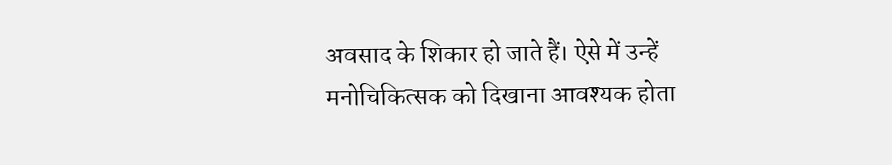अवसाद के शिकार हो जाते हैं। ऐसे में उन्हें मनोचिकित्सक को दिखाना आवश्यक होता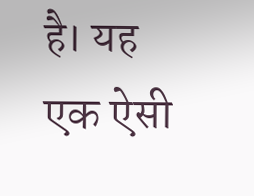है। यह एक ऐसी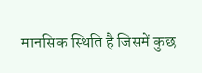मानसिक स्थिति है जिसमें कुछ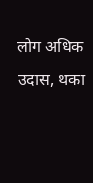लोग अधिक उदास, थका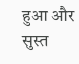हुआ और सुस्त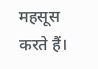महसूस करते हैं।